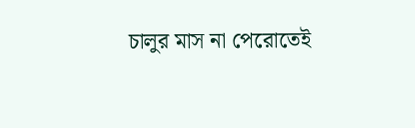চালুর মাস না পেরোতেই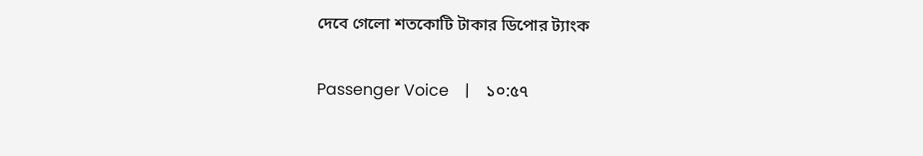দেবে গেলো শতকোটি টাকার ডিপোর ট্যাংক

Passenger Voice    |    ১০:৫৭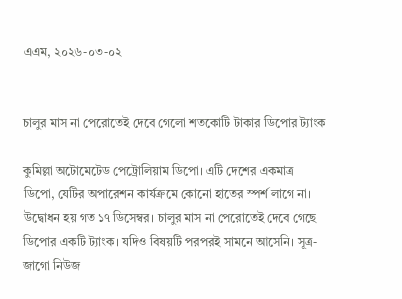এএম, ২০২৬-০৩-০২


চালুর মাস না পেরোতেই দেবে গেলো শতকোটি টাকার ডিপোর ট্যাংক

কুমিল্লা অটোমেটেড পেট্রোলিয়াম ডিপো। এটি দেশের একমাত্র ডিপো, যেটির অপারেশন কার্যক্রমে কোনো হাতের স্পর্শ লাগে না। উদ্বোধন হয় গত ১৭ ডিসেম্বর। চালুর মাস না পেরোতেই দেবে গেছে ডিপোর একটি ট্যাংক। যদিও বিষয়টি পরপরই সামনে আসেনি। সূত্র- জাগো নিউজ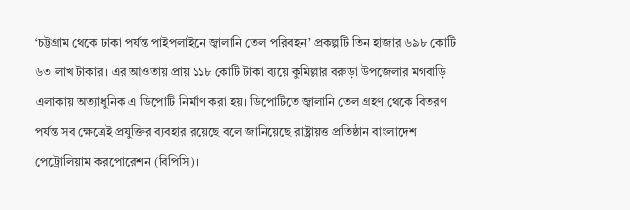‘চট্টগ্রাম থেকে ঢাকা পর্যন্ত পাইপলাইনে জ্বালানি তেল পরিবহন’ প্রকল্পটি তিন হাজার ৬৯৮ কোটি ৬৩ লাখ টাকার। এর আওতায় প্রায় ১১৮ কোটি টাকা ব্যয়ে কুমিল্লার বরুড়া উপজেলার মগবাড়ি এলাকায় অত্যাধুনিক এ ডিপোটি নির্মাণ করা হয়। ডিপোটিতে জ্বালানি তেল গ্রহণ থেকে বিতরণ পর্যন্ত সব ক্ষেত্রেই প্রযুক্তির ব্যবহার রয়েছে বলে জানিয়েছে রাষ্ট্রায়ত্ত প্রতিষ্ঠান বাংলাদেশ পেট্রোলিয়াম করপোরেশন (বিপিসি)।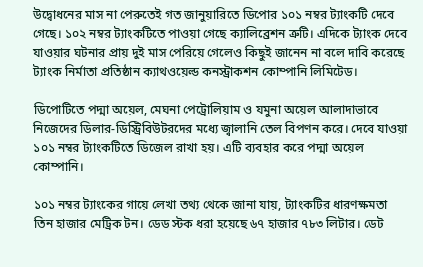উদ্বোধনের মাস না পেরুতেই গত জানুয়ারিতে ডিপোর ১০১ নম্বর ট্যাংকটি দেবে গেছে। ১০২ নম্বর ট্যাংকটিতে পাওয়া গেছে ক্যালিব্রেশন ত্রুটি। এদিকে ট্যাংক দেবে যাওয়ার ঘটনার প্রায় দুই মাস পেরিয়ে গেলেও কিছুই জানেন না বলে দাবি করেছে ট্যাংক নির্মাতা প্রতিষ্ঠান ক্যাথওয়েল্ড কনস্ট্রাকশন কোম্পানি লিমিটেড।

ডিপোটিতে পদ্মা অয়েল, মেঘনা পেট্রোলিয়াম ও যমুনা অয়েল আলাদাভাবে নিজেদের ডিলার-ডিস্ট্রিবিউটরদের মধ্যে জ্বালানি তেল বিপণন করে। দেবে যাওয়া ১০১ নম্বর ট্যাংকটিতে ডিজেল রাখা হয়। এটি ব্যবহার করে পদ্মা অয়েল কোম্পানি।

১০১ নম্বর ট্যাংকের গায়ে লেখা তথ্য থেকে জানা যায়, ট্যাংকটির ধারণক্ষমতা তিন হাজার মেট্রিক টন। ডেড স্টক ধরা হয়েছে ৬৭ হাজার ৭৮৩ লিটার। ডেট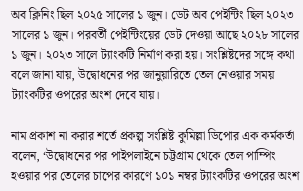অব ক্লিনিং ছিল ২০২৫ সালের ১ জুন। ডেট অব পেইন্টিং ছিল ২০২৩ সালের ১ জুন। পরবর্তী পেইন্টিংয়ের ডেট দেওয়া আছে ২০২৮ সালের ১ জুন। ২০২৩ সালে ট্যাংকটি নির্মাণ করা হয়। সংশ্লিষ্টদের সঙ্গে কথা বলে জানা যায়, উদ্বোধনের পর জানুয়ারিতে তেল নেওয়ার সময় ট্যাংকটির ওপরের অংশ দেবে যায়।

নাম প্রকাশ না করার শর্তে প্রকল্প সংশ্লিষ্ট কুমিল্লা ডিপোর এক কর্মকর্তা বলেন, ‘উদ্বোধনের পর পাইপলাইনে চট্টগ্রাম থেকে তেল পাম্পিং হওয়ার পর তেলের চাপের কারণে ১০১ নম্বর ট্যাংকটির ওপরের অংশ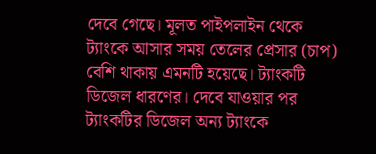দেবে গেছে। মূলত পাইপলাইন থেকে ট্যাংকে আসার সময় তেলের প্রেসার (চাপ) বেশি থাকায় এমনটি হয়েছে। ট্যাংকটি ডিজেল ধারণের। দেবে যাওয়ার পর ট্যাংকটির ডিজেল অন্য ট্যাংকে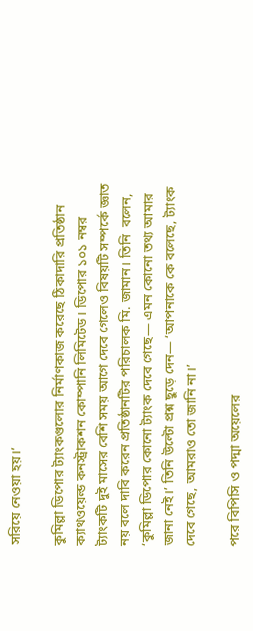সরিয়ে নেওয়া হয়।’

কুমিল্লা ডিপোর ট্যাংকগুলোর নির্মাণকাজ করেছে ঠিকাদারি প্রতিষ্ঠান ক্যাথওয়েল্ড কনস্ট্রাকশন কোম্পানি লিমিটেড। ডিপোর ১০১ নম্বর ট্যাংকটি দুই মাসের বেশি সময় আগে দেবে গেলেও বিষয়টি সম্পর্কে জ্ঞাত নয় বলে দাবি করেন প্রতিষ্ঠানটির পরিচালক মি. জামান। তিনি  বলেন, ‘কুমিল্লা ডিপোর কোনো ট্যাংক দেবে গেছে— এমন কোনো তথ্য আমার জানা নেই।’ তিনি উল্টো প্রশ্ন ছুড়ে দেন— ‘আপনাকে কে বলেছে, ট্যাংক দেবে গেছে, আমরাও তো জানি না।’

পরে বিপিসি ও পদ্মা অয়েলের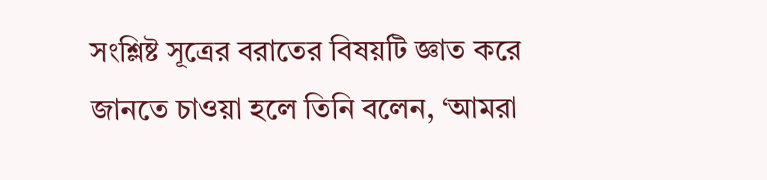সংশ্লিষ্ট সূত্রের বরাতের বিষয়টি জ্ঞাত করে জানতে চাওয়া হলে তিনি বলেন, ‘আমরা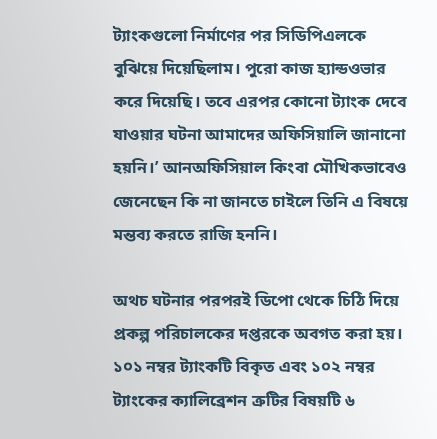ট্যাংকগুলো নির্মাণের পর সিডিপিএলকে বুঝিয়ে দিয়েছিলাম। পুরো কাজ হ্যান্ডওভার করে দিয়েছি। তবে এরপর কোনো ট্যাংক দেবে যাওয়ার ঘটনা আমাদের অফিসিয়ালি জানানো হয়নি।’ আনঅফিসিয়াল কিংবা মৌখিকভাবেও জেনেছেন কি না জানতে চাইলে তিনি এ বিষয়ে মন্তব্য করতে রাজি হননি।

অথচ ঘটনার পরপরই ডিপো থেকে চিঠি দিয়ে প্রকল্প পরিচালকের দপ্তরকে অবগত করা হয়। ১০১ নম্বর ট্যাংকটি বিকৃত এবং ১০২ নম্বর ট্যাংকের ক্যালিব্রেশন ত্রুটির বিষয়টি ৬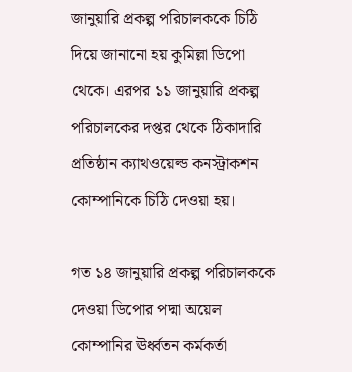জানুয়ারি প্রকল্প পরিচালককে চিঠি দিয়ে জানানো হয় কুমিল্লা ডিপো থেকে। এরপর ১১ জানুয়ারি প্রকল্প পরিচালকের দপ্তর থেকে ঠিকাদারি প্রতিষ্ঠান ক্যাথওয়েল্ড কনস্ট্রাকশন কোম্পানিকে চিঠি দেওয়া হয়।

গত ১৪ জানুয়ারি প্রকল্প পরিচালককে দেওয়া ডিপোর পদ্মা অয়েল কোম্পানির ঊর্ধ্বতন কর্মকর্তা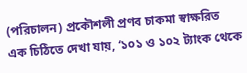(পরিচালন) প্রকৌশলী প্রণব চাকমা স্বাক্ষরিত এক চিঠিতে দেখা যায়, ‘১০১ ও ১০২ ট্যাংক থেকে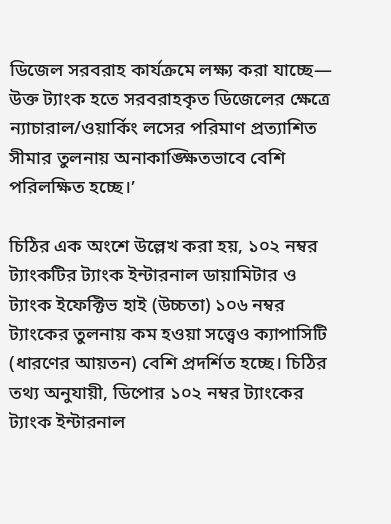ডিজেল সরবরাহ কার্যক্রমে লক্ষ্য করা যাচ্ছে— উক্ত ট্যাংক হতে সরবরাহকৃত ডিজেলের ক্ষেত্রে ন্যাচারাল/ওয়ার্কিং লসের পরিমাণ প্রত্যাশিত সীমার তুলনায় অনাকাঙ্ক্ষিতভাবে বেশি পরিলক্ষিত হচ্ছে।’

চিঠির এক অংশে উল্লেখ করা হয়, ১০২ নম্বর ট্যাংকটির ট্যাংক ইন্টারনাল ডায়ামিটার ও ট্যাংক ইফেক্টিভ হাই (উচ্চতা) ১০৬ নম্বর ট্যাংকের তুলনায় কম হওয়া সত্ত্বেও ক্যাপাসিটি (ধারণের আয়তন) বেশি প্রদর্শিত হচ্ছে। চিঠির তথ্য অনুযায়ী, ডিপোর ১০২ নম্বর ট্যাংকের ট্যাংক ইন্টারনাল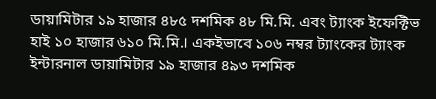ডায়ামিটার ১৯ হাজার ৪৮৫ দশমিক ৪৮ মি.মি. এবং ট্যাংক ইফেক্টিভ হাই ১০ হাজার ৬১০ মি.মি.। একইভাবে ১০৬ নম্বর ট্যাংকের ট্যাংক ইন্টারনাল ডায়ামিটার ১৯ হাজার ৪৯৩ দশমিক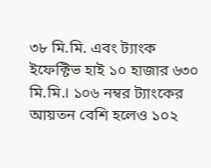৩৮ মি.মি. এবং ট্যাংক ইফেক্টিভ হাই ১০ হাজার ৬৩০ মি.মি.। ১০৬ নম্বর ট্যাংকের আয়তন বেশি হলেও ১০২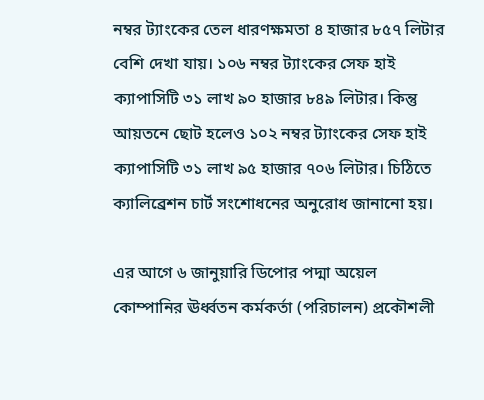নম্বর ট্যাংকের তেল ধারণক্ষমতা ৪ হাজার ৮৫৭ লিটার বেশি দেখা যায়। ১০৬ নম্বর ট্যাংকের সেফ হাই ক্যাপাসিটি ৩১ লাখ ৯০ হাজার ৮৪৯ লিটার। কিন্তু আয়তনে ছোট হলেও ১০২ নম্বর ট্যাংকের সেফ হাই ক্যাপাসিটি ৩১ লাখ ৯৫ হাজার ৭০৬ লিটার। চিঠিতে ক্যালিব্রেশন চার্ট সংশোধনের অনুরোধ জানানো হয়।

এর আগে ৬ জানুয়ারি ডিপোর পদ্মা অয়েল কোম্পানির ঊর্ধ্বতন কর্মকর্তা (পরিচালন) প্রকৌশলী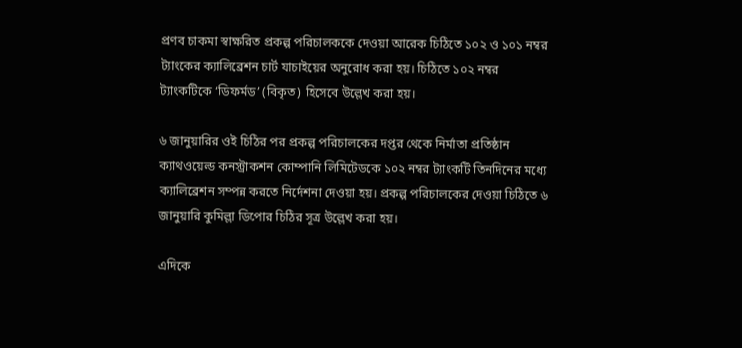প্রণব চাকমা স্বাক্ষরিত প্রকল্প পরিচালককে দেওয়া আরেক চিঠিতে ১০২ ও ১০১ নম্বর ট্যাংকের ক্যালিব্রেশন চার্ট যাচাইয়ের অনুরোধ করা হয়। চিঠিতে ১০২ নম্বর ট্যাংকটিকে ‘ডিফর্মড’ (বিকৃত) হিসেবে উল্লেখ করা হয়।

৬ জানুয়ারির ওই চিঠির পর প্রকল্প পরিচালকের দপ্তর থেকে নির্মাতা প্রতিষ্ঠান ক্যাথওয়েল্ড কনস্ট্রাকশন কোম্পানি লিমিটেডকে ১০২ নম্বর ট্যাংকটি তিনদিনের মধ্যে ক্যালিব্রেশন সম্পন্ন করতে নির্দেশনা দেওয়া হয়। প্রকল্প পরিচালকের দেওয়া চিঠিতে ৬ জানুয়ারি কুমিল্লা ডিপোর চিঠির সূত্র উল্লেখ করা হয়।

এদিকে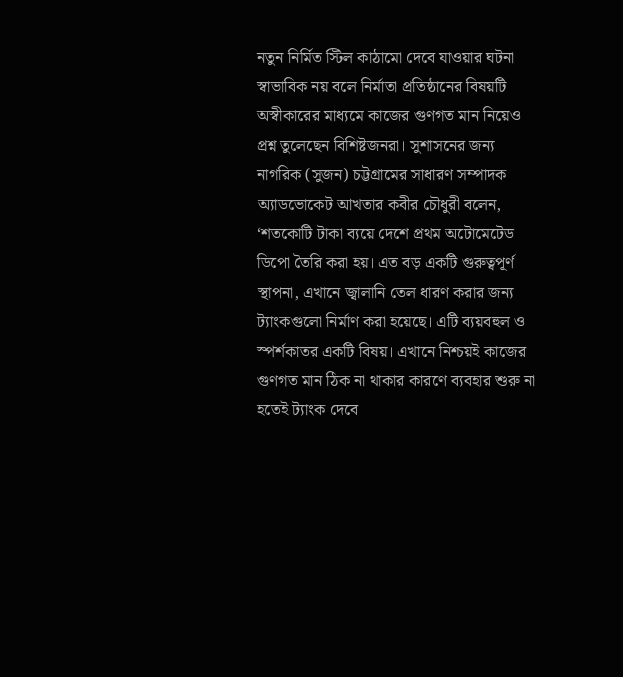নতুন নির্মিত স্টিল কাঠামো দেবে যাওয়ার ঘটনা স্বাভাবিক নয় বলে নির্মাতা প্রতিষ্ঠানের বিষয়টি অস্বীকারের মাধ্যমে কাজের গুণগত মান নিয়েও প্রশ্ন তুলেছেন বিশিষ্টজনরা। সুশাসনের জন্য নাগরিক (সুজন) চট্টগ্রামের সাধারণ সম্পাদক অ্যাডভোকেট আখতার কবীর চৌধুরী বলেন, ‘শতকোটি টাকা ব্যয়ে দেশে প্রথম অটোমেটেড ডিপো তৈরি করা হয়। এত বড় একটি গুরুত্বপূর্ণ স্থাপনা, এখানে জ্বালানি তেল ধারণ করার জন্য ট্যাংকগুলো নির্মাণ করা হয়েছে। এটি ব্যয়বহুল ও স্পর্শকাতর একটি বিষয়। এখানে নিশ্চয়ই কাজের গুণগত মান ঠিক না থাকার কারণে ব্যবহার শুরু না হতেই ট্যাংক দেবে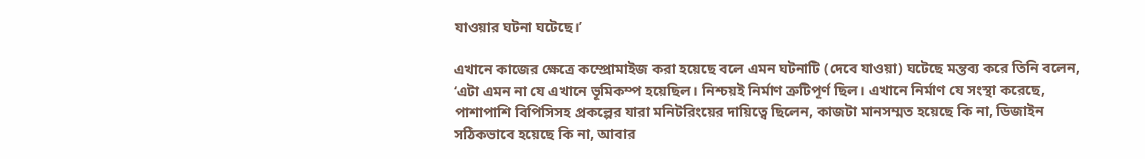যাওয়ার ঘটনা ঘটেছে।’

এখানে কাজের ক্ষেত্রে কম্প্রোমাইজ করা হয়েছে বলে এমন ঘটনাটি (দেবে যাওয়া) ঘটেছে মন্তব্য করে তিনি বলেন, ‘এটা এমন না যে এখানে ভূমিকম্প হয়েছিল। নিশ্চয়ই নির্মাণ ত্রুটিপূর্ণ ছিল। এখানে নির্মাণ যে সংস্থা করেছে, পাশাপাশি বিপিসিসহ প্রকল্পের যারা মনিটরিংয়ের দায়িত্বে ছিলেন, কাজটা মানসম্মত হয়েছে কি না, ডিজাইন সঠিকভাবে হয়েছে কি না, আবার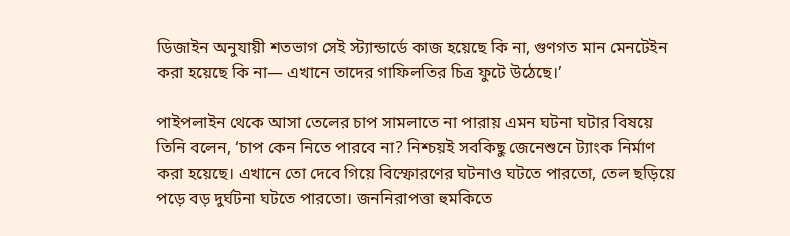ডিজাইন অনুযায়ী শতভাগ সেই স্ট্যান্ডার্ডে কাজ হয়েছে কি না, গুণগত মান মেনটেইন করা হয়েছে কি না— এখানে তাদের গাফিলতির চিত্র ফুটে উঠেছে।’

পাইপলাইন থেকে আসা তেলের চাপ সামলাতে না পারায় এমন ঘটনা ঘটার বিষয়ে তিনি বলেন, ‘চাপ কেন নিতে পারবে না? নিশ্চয়ই সবকিছু জেনেশুনে ট্যাংক নির্মাণ করা হয়েছে। এখানে তো দেবে গিয়ে বিস্ফোরণের ঘটনাও ঘটতে পারতো, তেল ছড়িয়ে পড়ে বড় দুর্ঘটনা ঘটতে পারতো। জননিরাপত্তা হুমকিতে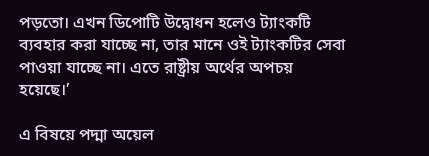পড়তো। এখন ডিপোটি উদ্বোধন হলেও ট্যাংকটি ব্যবহার করা যাচ্ছে না, তার মানে ওই ট্যাংকটির সেবা পাওয়া যাচ্ছে না। এতে রাষ্ট্রীয় অর্থের অপচয় হয়েছে।’

এ বিষয়ে পদ্মা অয়েল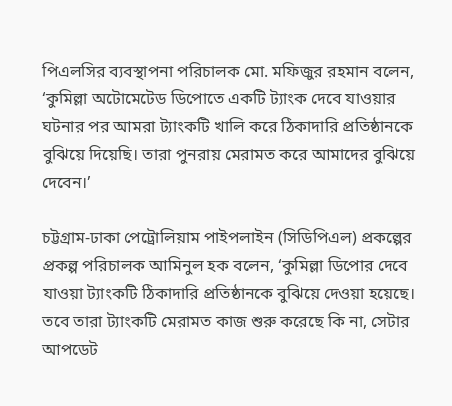পিএলসির ব্যবস্থাপনা পরিচালক মো. মফিজুর রহমান বলেন, ‘কুমিল্লা অটোমেটেড ডিপোতে একটি ট্যাংক দেবে যাওয়ার ঘটনার পর আমরা ট্যাংকটি খালি করে ঠিকাদারি প্রতিষ্ঠানকে বুঝিয়ে দিয়েছি। তারা পুনরায় মেরামত করে আমাদের বুঝিয়ে দেবেন।’

চট্টগ্রাম-ঢাকা পেট্রোলিয়াম পাইপলাইন (সিডিপিএল) প্রকল্পের প্রকল্প পরিচালক আমিনুল হক বলেন, ‘কুমিল্লা ডিপোর দেবে যাওয়া ট্যাংকটি ঠিকাদারি প্রতিষ্ঠানকে বুঝিয়ে দেওয়া হয়েছে। তবে তারা ট্যাংকটি মেরামত কাজ শুরু করেছে কি না, সেটার আপডেট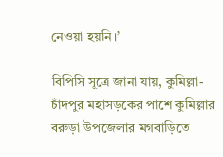নেওয়া হয়নি।’

বিপিসি সূত্রে জানা যায়, কুমিল্লা-চাঁদপুর মহাসড়কের পাশে কুমিল্লার বরুড়া উপজেলার মগবাড়িতে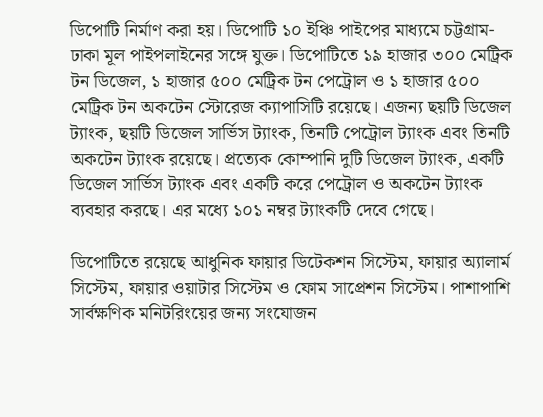ডিপোটি নির্মাণ করা হয়। ডিপোটি ১০ ইঞ্চি পাইপের মাধ্যমে চট্টগ্রাম-ঢাকা মূল পাইপলাইনের সঙ্গে যুক্ত। ডিপোটিতে ১৯ হাজার ৩০০ মেট্রিক টন ডিজেল, ১ হাজার ৫০০ মেট্রিক টন পেট্রোল ও ১ হাজার ৫০০ মেট্রিক টন অকটেন স্টোরেজ ক্যাপাসিটি রয়েছে। এজন্য ছয়টি ডিজেল ট্যাংক, ছয়টি ডিজেল সার্ভিস ট্যাংক, তিনটি পেট্রোল ট্যাংক এবং তিনটি অকটেন ট্যাংক রয়েছে। প্রত্যেক কোম্পানি দুটি ডিজেল ট্যাংক, একটি ডিজেল সার্ভিস ট্যাংক এবং একটি করে পেট্রোল ও অকটেন ট্যাংক ব্যবহার করছে। এর মধ্যে ১০১ নম্বর ট্যাংকটি দেবে গেছে।

ডিপোটিতে রয়েছে আধুনিক ফায়ার ডিটেকশন সিস্টেম, ফায়ার অ্যালার্ম সিস্টেম, ফায়ার ওয়াটার সিস্টেম ও ফোম সাপ্রেশন সিস্টেম। পাশাপাশি সার্বক্ষণিক মনিটরিংয়ের জন্য সংযোজন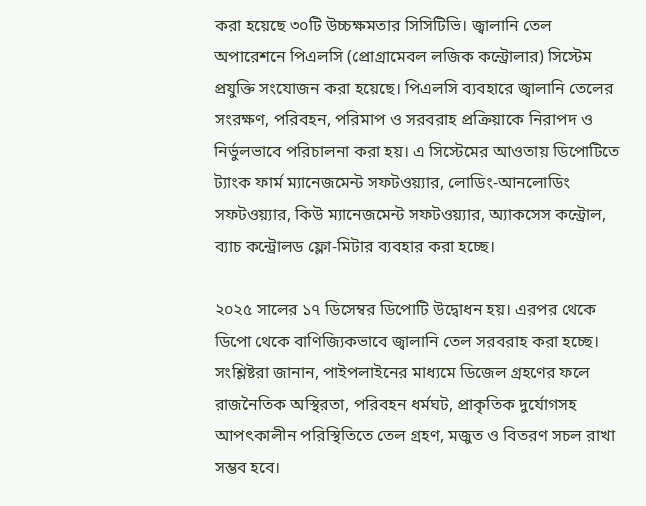করা হয়েছে ৩০টি উচ্চক্ষমতার সিসিটিভি। জ্বালানি তেল অপারেশনে পিএলসি (প্রোগ্রামেবল লজিক কন্ট্রোলার) সিস্টেম প্রযুক্তি সংযোজন করা হয়েছে। পিএলসি ব্যবহারে জ্বালানি তেলের সংরক্ষণ, পরিবহন, পরিমাপ ও সরবরাহ প্রক্রিয়াকে নিরাপদ ও নির্ভুলভাবে পরিচালনা করা হয়। এ সিস্টেমের আওতায় ডিপোটিতে ট্যাংক ফার্ম ম্যানেজমেন্ট সফটওয়্যার, লোডিং-আনলোডিং সফটওয়্যার, কিউ ম্যানেজমেন্ট সফটওয়্যার, অ্যাকসেস কন্ট্রোল, ব্যাচ কন্ট্রোলড ফ্লো-মিটার ব্যবহার করা হচ্ছে।

২০২৫ সালের ১৭ ডিসেম্বর ডিপোটি উদ্বোধন হয়। এরপর থেকে ডিপো থেকে বাণিজ্যিকভাবে জ্বালানি তেল সরবরাহ করা হচ্ছে। সংশ্লিষ্টরা জানান, পাইপলাইনের মাধ্যমে ডিজেল গ্রহণের ফলে রাজনৈতিক অস্থিরতা, পরিবহন ধর্মঘট, প্রাকৃতিক দুর্যোগসহ আপৎকালীন পরিস্থিতিতে তেল গ্রহণ, মজুত ও বিতরণ সচল রাখা সম্ভব হবে।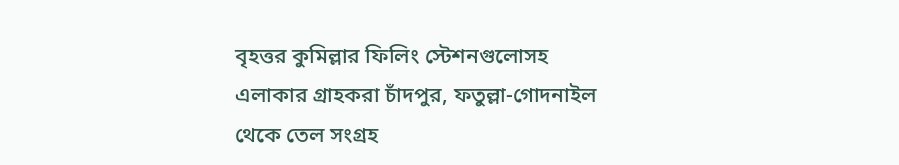বৃহত্তর কুমিল্লার ফিলিং স্টেশনগুলোসহ এলাকার গ্রাহকরা চাঁদপুর, ফতুল্লা-গোদনাইল থেকে তেল সংগ্রহ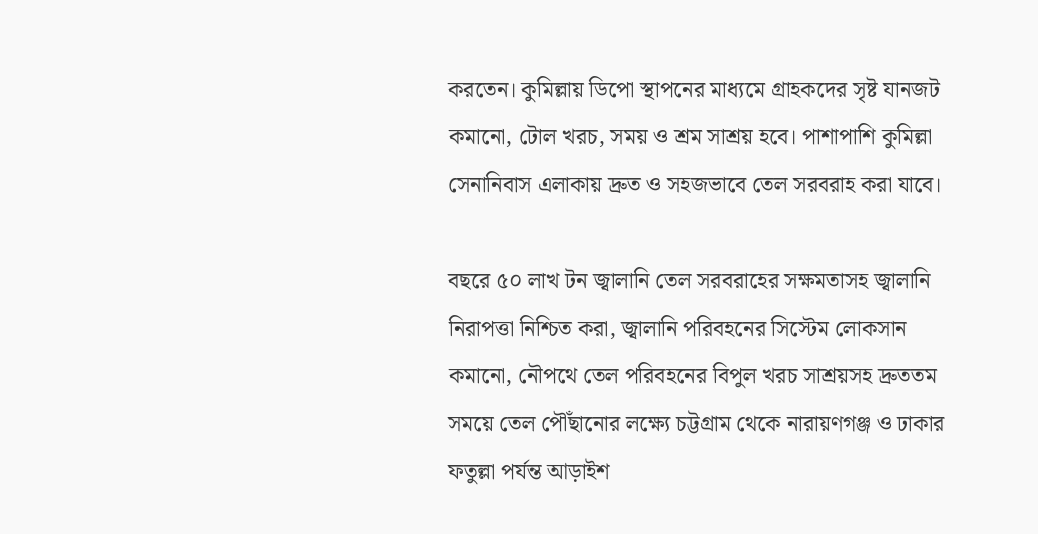করতেন। কুমিল্লায় ডিপো স্থাপনের মাধ্যমে গ্রাহকদের সৃষ্ট যানজট কমানো, টোল খরচ, সময় ও শ্রম সাশ্রয় হবে। পাশাপাশি কুমিল্লা সেনানিবাস এলাকায় দ্রুত ও সহজভাবে তেল সরবরাহ করা যাবে।

বছরে ৫০ লাখ টন জ্বালানি তেল সরবরাহের সক্ষমতাসহ জ্বালানি নিরাপত্তা নিশ্চিত করা, জ্বালানি পরিবহনের সিস্টেম লোকসান কমানো, নৌপথে তেল পরিবহনের বিপুল খরচ সাশ্রয়সহ দ্রুততম সময়ে তেল পৌঁছানোর লক্ষ্যে চট্টগ্রাম থেকে নারায়ণগঞ্জ ও ঢাকার ফতুল্লা পর্যন্ত আড়াইশ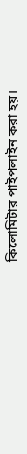কিলোমিটার পাইপলাইন করা হয়।